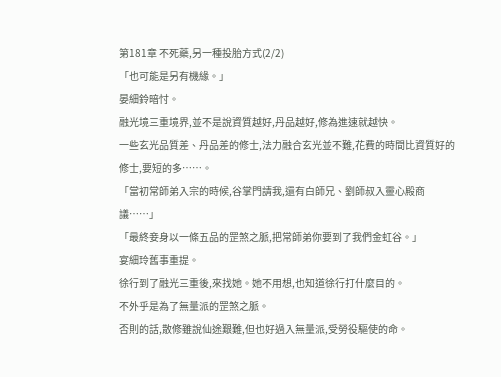第181章 不死藥,另一種投胎方式(2/2)
「也可能是另有機緣。」
晏細鈴暗忖。
融光境三重境界,並不是說資質越好,丹品越好,修為進速就越快。
一些玄光品質差、丹品差的修士,法力融合玄光並不難,花費的時間比資質好的修士,要短的多……。
「當初常師弟入宗的時候,谷掌門請我,還有白師兄、劉師叔入靈心殿商議……」
「最終妾身以一條五品的罡煞之脈,把常師弟你要到了我們金虹谷。」
宴細玲舊事重提。
徐行到了融光三重後,來找她。她不用想,也知道徐行打什麼目的。
不外乎是為了無量派的罡煞之脈。
否則的話,散修雖說仙途艱難,但也好過入無量派,受勞役驅使的命。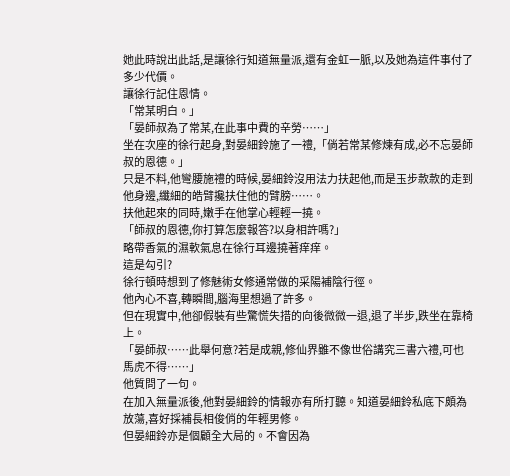她此時說出此話,是讓徐行知道無量派,還有金虹一脈,以及她為這件事付了多少代價。
讓徐行記住恩情。
「常某明白。」
「晏師叔為了常某,在此事中費的辛勞……」
坐在次座的徐行起身,對晏細鈴施了一禮,「倘若常某修煉有成,必不忘晏師叔的恩德。」
只是不料,他彎腰施禮的時候,晏細鈴沒用法力扶起他,而是玉步款款的走到他身邊,纖細的皓臂攙扶住他的臂膀……。
扶他起來的同時,嫩手在他掌心輕輕一撓。
「師叔的恩德,你打算怎麼報答?以身相許嗎?」
略帶香氣的濕軟氣息在徐行耳邊撓著痒痒。
這是勾引?
徐行頓時想到了修魅術女修通常做的采陽補陰行徑。
他內心不喜,轉瞬間,腦海里想過了許多。
但在現實中,他卻假裝有些驚慌失措的向後微微一退,退了半步,跌坐在靠椅上。
「晏師叔……此舉何意?若是成親,修仙界雖不像世俗講究三書六禮,可也馬虎不得……」
他質問了一句。
在加入無量派後,他對晏細鈴的情報亦有所打聽。知道晏細鈴私底下頗為放蕩,喜好採補長相俊俏的年輕男修。
但晏細鈴亦是個顧全大局的。不會因為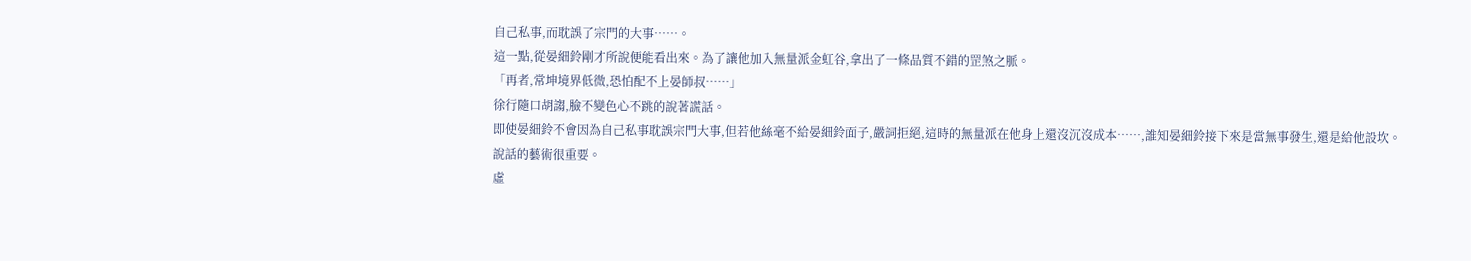自己私事,而耽誤了宗門的大事……。
這一點,從晏細鈴剛才所說便能看出來。為了讓他加入無量派金虹谷,拿出了一條品質不錯的罡煞之脈。
「再者,常坤境界低微,恐怕配不上晏師叔……」
徐行隨口胡謅,臉不變色心不跳的說著謊話。
即使晏細鈴不會因為自己私事耽誤宗門大事,但若他絲毫不給晏細鈴面子,嚴詞拒絕,這時的無量派在他身上還沒沉沒成本……,誰知晏細鈴接下來是當無事發生,還是給他設坎。
說話的藝術很重要。
虛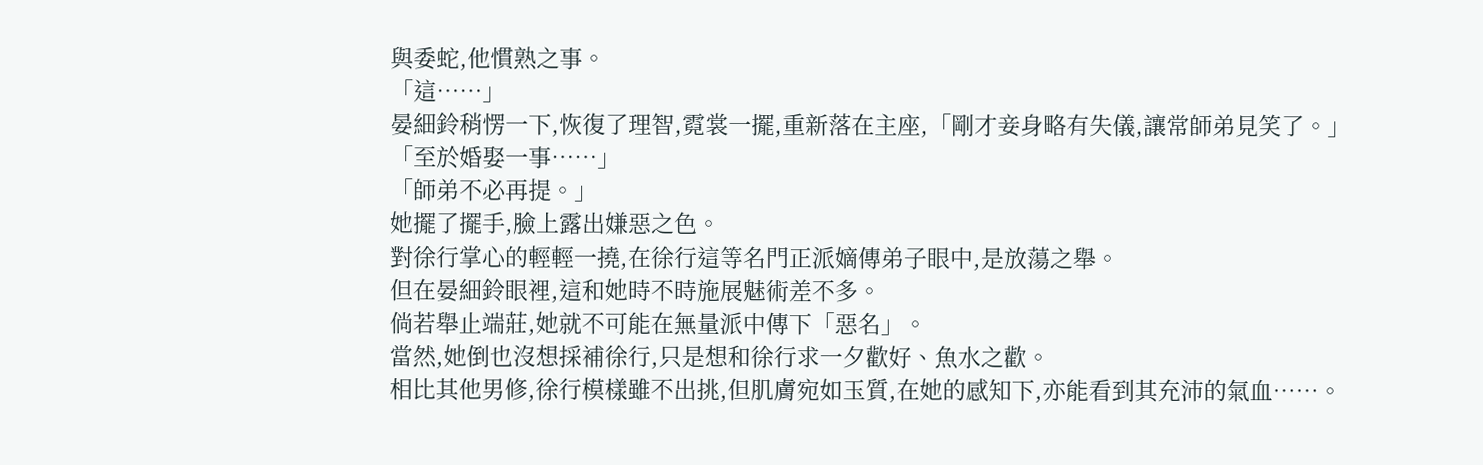與委蛇,他慣熟之事。
「這……」
晏細鈴稍愣一下,恢復了理智,霓裳一擺,重新落在主座,「剛才妾身略有失儀,讓常師弟見笑了。」
「至於婚娶一事……」
「師弟不必再提。」
她擺了擺手,臉上露出嫌惡之色。
對徐行掌心的輕輕一撓,在徐行這等名門正派嫡傳弟子眼中,是放蕩之舉。
但在晏細鈴眼裡,這和她時不時施展魅術差不多。
倘若舉止端莊,她就不可能在無量派中傳下「惡名」。
當然,她倒也沒想採補徐行,只是想和徐行求一夕歡好、魚水之歡。
相比其他男修,徐行模樣雖不出挑,但肌膚宛如玉質,在她的感知下,亦能看到其充沛的氣血……。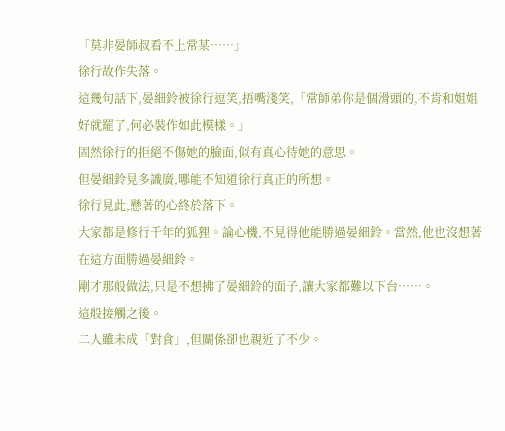「莫非晏師叔看不上常某……」
徐行故作失落。
這幾句話下,晏細鈴被徐行逗笑,捂嘴淺笑,「常師弟你是個滑頭的,不肯和姐姐好就罷了,何必裝作如此模樣。」
固然徐行的拒絕不傷她的臉面,似有真心待她的意思。
但晏細鈴見多識廣,哪能不知道徐行真正的所想。
徐行見此,懸著的心終於落下。
大家都是修行千年的狐狸。論心機,不見得他能勝過晏細鈴。當然,他也沒想著在這方面勝過晏細鈴。
剛才那般做法,只是不想拂了晏細鈴的面子,讓大家都難以下台……。
這般接觸之後。
二人雖未成「對食」,但關係卻也親近了不少。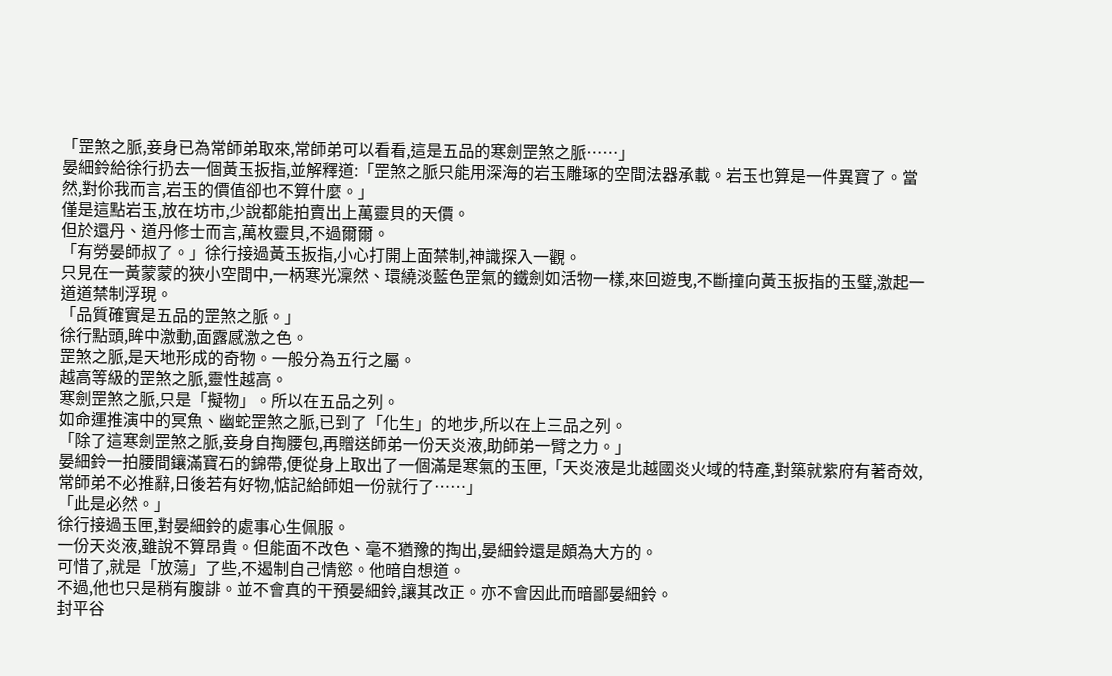「罡煞之脈,妾身已為常師弟取來,常師弟可以看看,這是五品的寒劍罡煞之脈……」
晏細鈴給徐行扔去一個黃玉扳指,並解釋道:「罡煞之脈只能用深海的岩玉雕琢的空間法器承載。岩玉也算是一件異寶了。當然,對伱我而言,岩玉的價值卻也不算什麼。」
僅是這點岩玉,放在坊市,少說都能拍賣出上萬靈貝的天價。
但於還丹、道丹修士而言,萬枚靈貝,不過爾爾。
「有勞晏師叔了。」徐行接過黃玉扳指,小心打開上面禁制,神識探入一觀。
只見在一黃蒙蒙的狹小空間中,一柄寒光凜然、環繞淡藍色罡氣的鐵劍如活物一樣,來回遊曳,不斷撞向黃玉扳指的玉璧,激起一道道禁制浮現。
「品質確實是五品的罡煞之脈。」
徐行點頭,眸中激動,面露感激之色。
罡煞之脈,是天地形成的奇物。一般分為五行之屬。
越高等級的罡煞之脈,靈性越高。
寒劍罡煞之脈,只是「擬物」。所以在五品之列。
如命運推演中的冥魚、幽蛇罡煞之脈,已到了「化生」的地步,所以在上三品之列。
「除了這寒劍罡煞之脈,妾身自掏腰包,再贈送師弟一份天炎液,助師弟一臂之力。」
晏細鈴一拍腰間鑲滿寶石的錦帶,便從身上取出了一個滿是寒氣的玉匣,「天炎液是北越國炎火域的特產,對築就紫府有著奇效,常師弟不必推辭,日後若有好物,惦記給師姐一份就行了……」
「此是必然。」
徐行接過玉匣,對晏細鈴的處事心生佩服。
一份天炎液,雖說不算昂貴。但能面不改色、毫不猶豫的掏出,晏細鈴還是頗為大方的。
可惜了,就是「放蕩」了些,不遏制自己情慾。他暗自想道。
不過,他也只是稍有腹誹。並不會真的干預晏細鈴,讓其改正。亦不會因此而暗鄙晏細鈴。
封平谷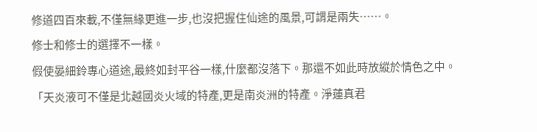修道四百來載,不僅無緣更進一步,也沒把握住仙途的風景,可謂是兩失……。
修士和修士的選擇不一樣。
假使晏細鈴專心道途,最終如封平谷一樣,什麼都沒落下。那還不如此時放縱於情色之中。
「天炎液可不僅是北越國炎火域的特產,更是南炎洲的特產。淨蓮真君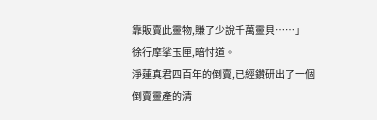靠販賣此靈物,賺了少說千萬靈貝……」
徐行摩挲玉匣,暗忖道。
淨蓮真君四百年的倒賣,已經鑽研出了一個倒賣靈產的清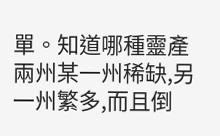單。知道哪種靈產兩州某一州稀缺,另一州繁多,而且倒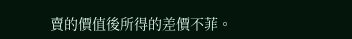賣的價值後所得的差價不菲。